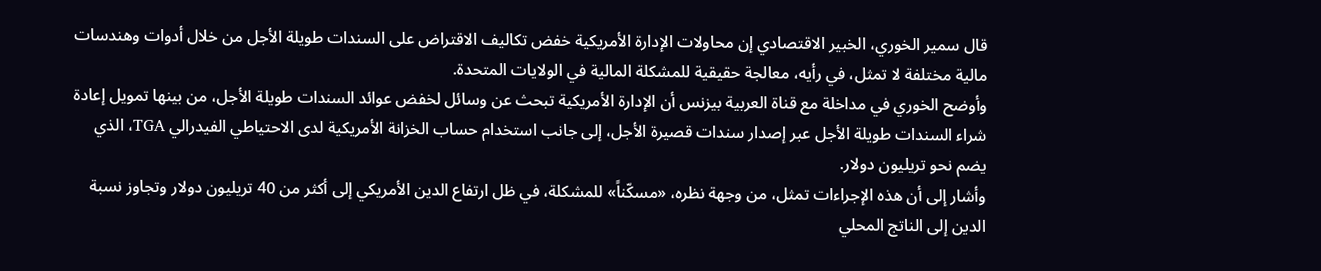قال سمير الخوري، الخبير الاقتصادي إن محاولات الإدارة الأمريكية خفض تكاليف الاقتراض على السندات طويلة الأجل من خلال أدوات وهندسات مالية مختلفة لا تمثل، في رأيه، معالجة حقيقية للمشكلة المالية في الولايات المتحدة.
وأوضح الخوري في مداخلة مع قناة العربية بيزنس أن الإدارة الأمريكية تبحث عن وسائل لخفض عوائد السندات طويلة الأجل، من بينها تمويل إعادة شراء السندات طويلة الأجل عبر إصدار سندات قصيرة الأجل، إلى جانب استخدام حساب الخزانة الأمريكية لدى الاحتياطي الفيدرالي TGA، الذي يضم نحو تريليون دولار.
وأشار إلى أن هذه الإجراءات تمثل، من وجهة نظره، «مسكّناً» للمشكلة، في ظل ارتفاع الدين الأمريكي إلى أكثر من 40 تريليون دولار وتجاوز نسبة الدين إلى الناتج المحلي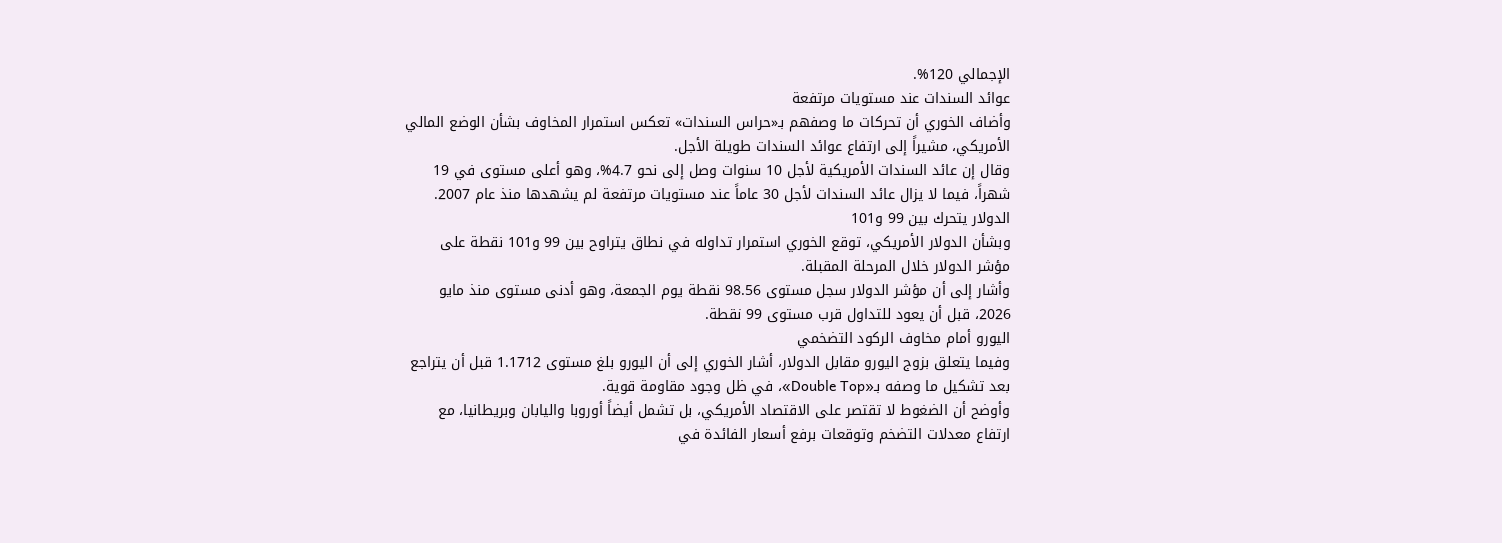الإجمالي 120%.
عوائد السندات عند مستويات مرتفعة
وأضاف الخوري أن تحركات ما وصفهم بـ«حراس السندات» تعكس استمرار المخاوف بشأن الوضع المالي الأمريكي، مشيراً إلى ارتفاع عوائد السندات طويلة الأجل.
وقال إن عائد السندات الأمريكية لأجل 10 سنوات وصل إلى نحو 4.7%، وهو أعلى مستوى في 19 شهراً، فيما لا يزال عائد السندات لأجل 30 عاماً عند مستويات مرتفعة لم يشهدها منذ عام 2007.
الدولار يتحرك بين 99 و101
وبشأن الدولار الأمريكي، توقع الخوري استمرار تداوله في نطاق يتراوح بين 99 و101 نقطة على مؤشر الدولار خلال المرحلة المقبلة.
وأشار إلى أن مؤشر الدولار سجل مستوى 98.56 نقطة يوم الجمعة، وهو أدنى مستوى منذ مايو 2026، قبل أن يعود للتداول قرب مستوى 99 نقطة.
اليورو أمام مخاوف الركود التضخمي
وفيما يتعلق بزوج اليورو مقابل الدولار، أشار الخوري إلى أن اليورو بلغ مستوى 1.1712 قبل أن يتراجع بعد تشكيل ما وصفه بـ«Double Top»، في ظل وجود مقاومة قوية.
وأوضح أن الضغوط لا تقتصر على الاقتصاد الأمريكي، بل تشمل أيضاً أوروبا واليابان وبريطانيا، مع ارتفاع معدلات التضخم وتوقعات برفع أسعار الفائدة في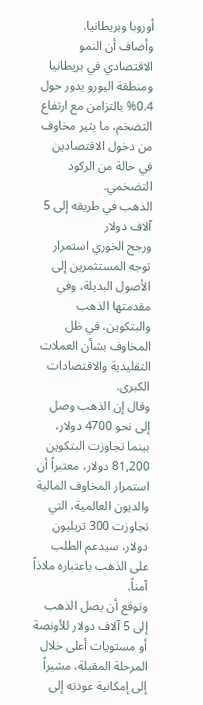أوروبا وبريطانيا.
وأضاف أن النمو الاقتصادي في بريطانيا ومنطقة اليورو يدور حول 0.4% بالتزامن مع ارتفاع التضخم، ما يثير مخاوف من دخول الاقتصادين في حالة من الركود التضخمي.
الذهب في طريقه إلى 5 آلاف دولار
ورجح الخوري استمرار توجه المستثمرين إلى الأصول البديلة، وفي مقدمتها الذهب والبتكوين، في ظل المخاوف بشأن العملات التقليدية والاقتصادات الكبرى.
وقال إن الذهب وصل إلى نحو 4700 دولار، بينما تجاوزت البتكوين 81,200 دولار، معتبراً أن استمرار المخاوف المالية والديون العالمية، التي تجاوزت 300 تريليون دولار، سيدعم الطلب على الذهب باعتباره ملاذاً آمناً.
وتوقع أن يصل الذهب إلى 5 آلاف دولار للأونصة أو مستويات أعلى خلال المرحلة المقبلة، مشيراً إلى إمكانية عودته إلى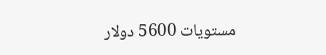مستويات 5600 دولار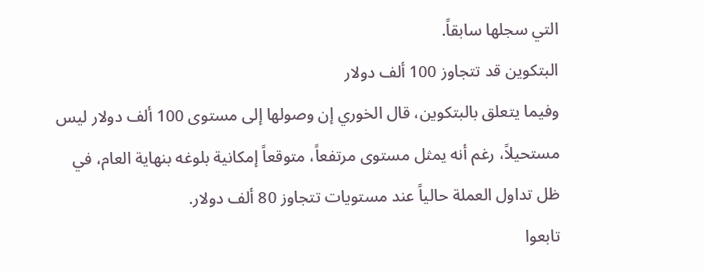التي سجلها سابقاً.
البتكوين قد تتجاوز 100 ألف دولار
وفيما يتعلق بالبتكوين، قال الخوري إن وصولها إلى مستوى 100 ألف دولار ليس مستحيلاً، رغم أنه يمثل مستوى مرتفعاً، متوقعاً إمكانية بلوغه بنهاية العام، في ظل تداول العملة حالياً عند مستويات تتجاوز 80 ألف دولار.
تابعوا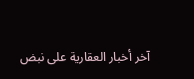آخر أخبار العقارية على نبض